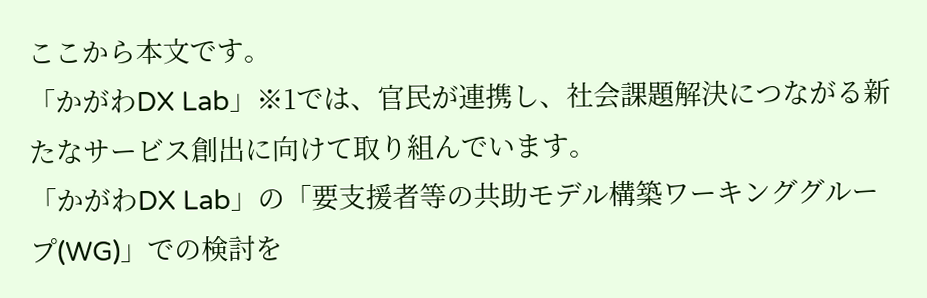ここから本文です。
「かがわDX Lab」※1では、官民が連携し、社会課題解決につながる新たなサービス創出に向けて取り組んでいます。
「かがわDX Lab」の「要支援者等の共助モデル構築ワーキンググループ(WG)」での検討を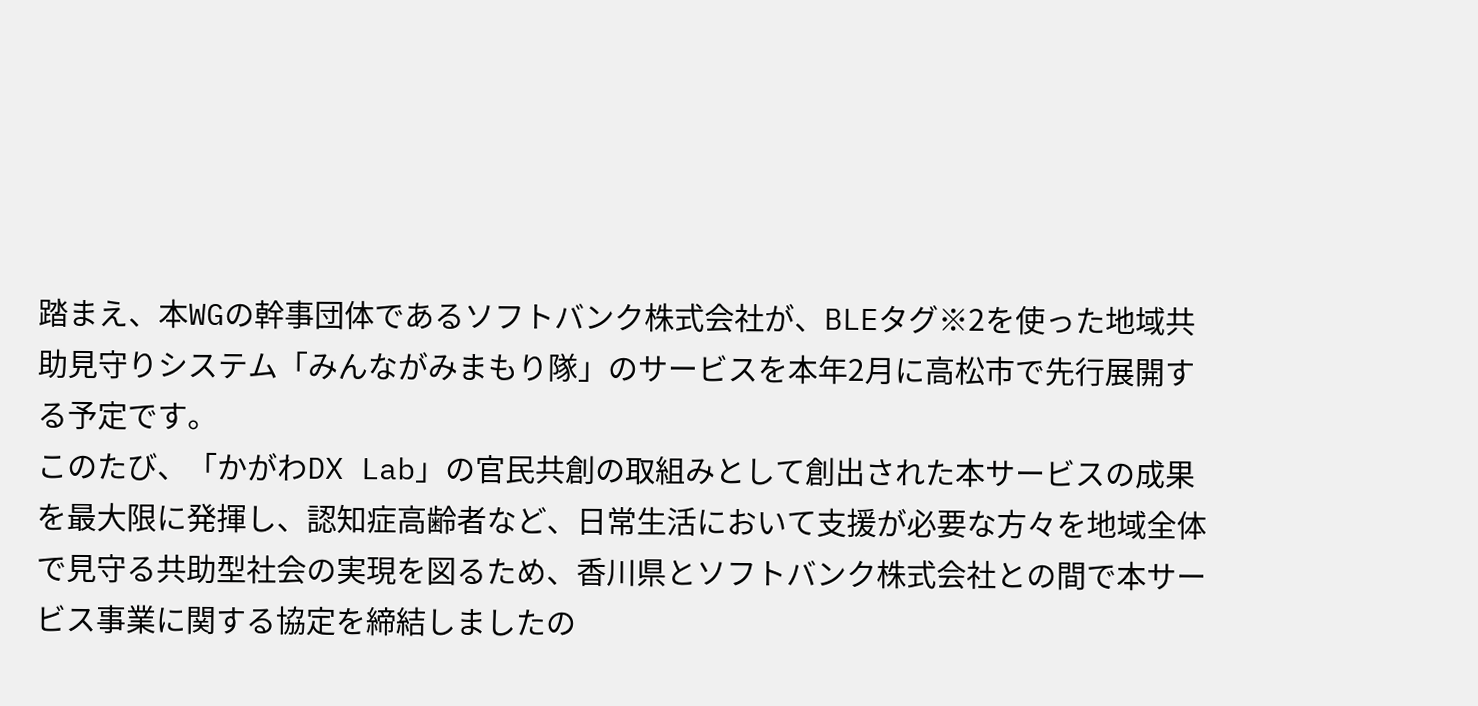踏まえ、本WGの幹事団体であるソフトバンク株式会社が、BLEタグ※2を使った地域共助見守りシステム「みんながみまもり隊」のサービスを本年2月に高松市で先行展開する予定です。
このたび、「かがわDX Lab」の官民共創の取組みとして創出された本サービスの成果を最大限に発揮し、認知症高齢者など、日常生活において支援が必要な方々を地域全体で見守る共助型社会の実現を図るため、香川県とソフトバンク株式会社との間で本サービス事業に関する協定を締結しましたの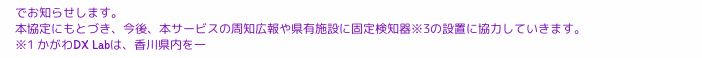でお知らせします。
本協定にもとづき、今後、本サービスの周知広報や県有施設に固定検知器※3の設置に協力していきます。
※1 かがわDX Labは、香川県内を一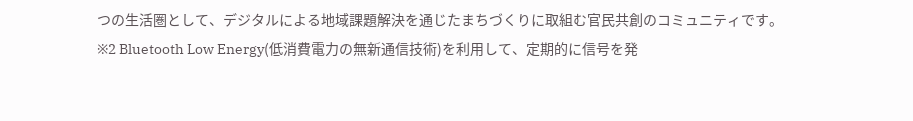つの生活圏として、デジタルによる地域課題解決を通じたまちづくりに取組む官民共創のコミュニティです。
※2 Bluetooth Low Energy(低消費電力の無新通信技術)を利用して、定期的に信号を発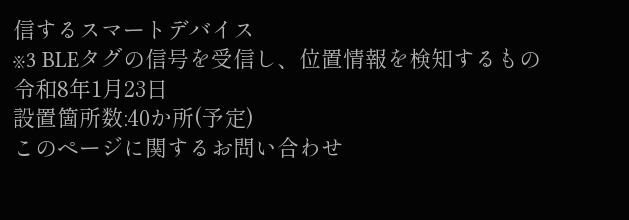信するスマートデバイス
※3 BLEタグの信号を受信し、位置情報を検知するもの
令和8年1月23日
設置箇所数:40か所(予定)
このページに関するお問い合わせ